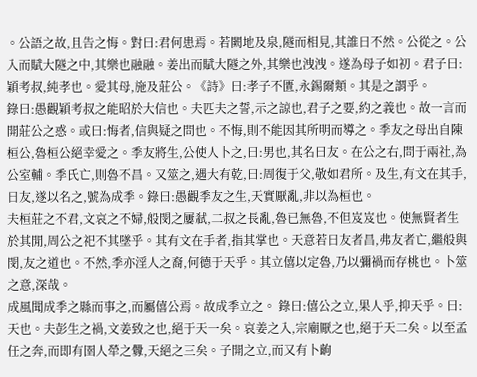。公語之故,且告之悔。對曰:君何患焉。若闕地及泉,隧而相見,其誰日不然。公從之。公入而賦大隧之中,其樂也融融。姜出而賦大隧之外,其樂也洩洩。遂為母子如初。君子曰:穎考叔,純孝也。愛其母,施及莊公。《詩》曰:孝子不匱,永錫爾類。其是之謂乎。
錄曰:愚觀穎考叔之能昭於大信也。夫匹夫之誓,示之諒也,君子之要,約之義也。故一言而開莊公之惑。或曰:悔者,信與疑之問也。不悔,則不能因其所明而導之。季友之母出自陳桓公,魯桓公絕幸愛之。季友將生,公使人卜之,曰:男也,其名曰友。在公之右,問于兩社,為公室輔。季氏亡,則魯不昌。又筮之,遇大有乾,曰:周復于父,敬如君所。及生,有文在其手,日友,遂以名之,號為成季。錄曰:愚觀季友之生,天實厭亂,非以為桓也。
夫桓莊之不君,文哀之不婦,般閔之屢弒,二叔之長亂,魯已無魯,不但岌岌也。使無賢者生於其閒,周公之祀不其墜乎。其有文在手者,指其掌也。天意若日友者昌,弗友者亡,繼般與閔,友之道也。不然,季亦淫人之裔,何德于天乎。其立僖以定魯,乃以彌禍而存桃也。卜筮之意,深哉。
成風聞成季之縣而事之,而屬僖公焉。故成季立之。 錄曰:僖公之立,果人乎,抑天乎。曰:天也。夫彭生之禍,文姜致之也,絕于天一矣。哀姜之入,宗廟厭之也,絕于天二矣。以至孟任之奔,而即有圉人犖之釁,天絕之三矣。子開之立,而又有卜齣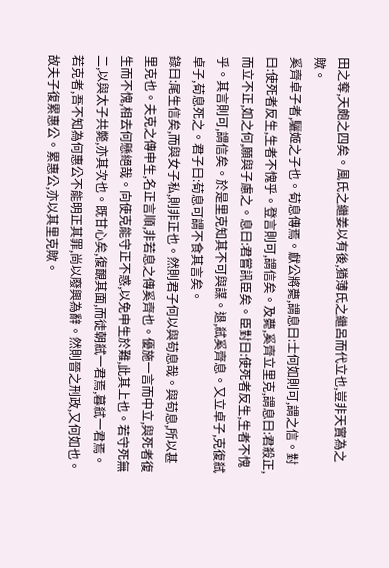田之奪,天皰之四矣。風氏之繼姜以有後,猶薄氏之繼呂而代立也,豈非天實為之歟。
奚齊卓子者,驪姬之子也。荀息傳焉。獻公將薨,謂息曰:士何如則可,謂之信。對曰:使死者反生,生者不愧乎。登言則可,謂信矣。及薨,奚齊立里克,謂息曰:君殺正,而立不正,如之何,願與子慮之。息曰:君嘗訊臣矣。臣對曰:使死者反生,生者不愧乎。其言則可,謂信矣。於是里克知其不可與謀。退,弒奚齊息。又立卓子,克復弒卓子,荀息死之。君子曰:荀息可謂不食其言矣。
錄曰:尾生信矣,而與女子私,則非正也。然則君子何以與苟息哉。與苟息,所以甚里克也。夫克之傳申生,名正言順,非若息之傳奚齊也。優施一言而中立,與死者復生而不愧,相去何懸絕哉。向使克能守正不惑,以免申生於難,此其上也。若守死無二,以與太子共斃,亦其次也。既甘心矣,復靦其面,而徒朝弒一君焉,暮弒一君焉。若克者,吾不知為何惠公不能明正其罪,尚以廢興為辭。然則晉之刑政,又何如也。故夫子復累惠公。累惠公,亦以其里克歟。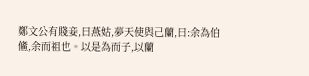鄭文公有賤妾,曰燕姑,夢天使與己蘭,曰:余為伯鯈,余而祖也。以是為而子,以蘭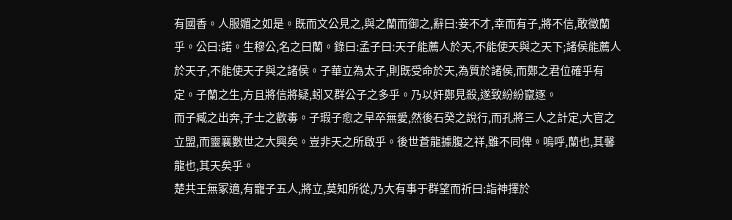有國香。人服媚之如是。既而文公見之,與之蘭而御之,辭曰:妾不才,幸而有子,將不信,敢徵蘭乎。公曰:諾。生穆公,名之曰蘭。錄曰:孟子曰:天子能薦人於天,不能使天與之天下;諸侯能薦人於天子,不能使天子與之諸侯。子華立為太子,則既受命於天,為質於諸侯,而鄭之君位確乎有定。子蘭之生,方且將信將疑,蚓又群公子之多乎。乃以奸鄭見殺,遂致紛紛竄逐。
而子臧之出奔,子士之歡毒。子瑕子愈之早卒無愛,然後石癸之說行,而孔將三人之計定,大官之立盟,而靈襄數世之大興矣。豈非天之所啟乎。後世蒼龍據腹之祥,雖不同俾。嗚呼,蘭也,其馨龍也,其天矣乎。
楚共王無冢適,有寵子五人,將立,莫知所從,乃大有事于群望而祈曰:詣神擇於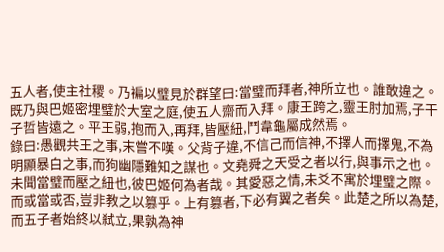五人者,使主社稷。乃褊以璧見於群望曰:當璧而拜者,神所立也。誰敢違之。既乃與巴姬密埋璧於大室之庭,使五人齋而入拜。康王跨之,靈王肘加焉,子干子哲皆遠之。平王弱,抱而入,再拜,皆壓紐,鬥韋龜屬成然焉。
錄曰:愚觀共王之事,末嘗不嘆。父背子違,不信己而信神,不擇人而擇鬼,不為明顯暴白之事,而狗幽隱難知之謀也。文堯舜之天受之者以行,與事示之也。未聞當璧而壓之紐也,彼巴姬何為者哉。其愛惡之情,未爻不寓於埋璧之際。而或當或否,豈非教之以篡乎。上有篡者,下必有翼之者矣。此楚之所以為楚,而五子者始終以弒立,果孰為神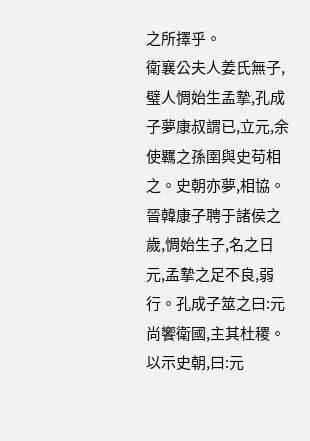之所擇乎。
衛襄公夫人姜氏無子,璧人惆始生孟摯,孔成子夢康叔謂已,立元,余使羈之孫圉與史苟相之。史朝亦夢,相協。晉韓康子聘于諸侯之歲,惆始生子,名之日元,孟摯之足不良,弱行。孔成子筮之曰:元尚饗衛國,主其杜稷。以示史朝,曰:元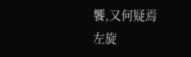饗,又何疑焉
左旋